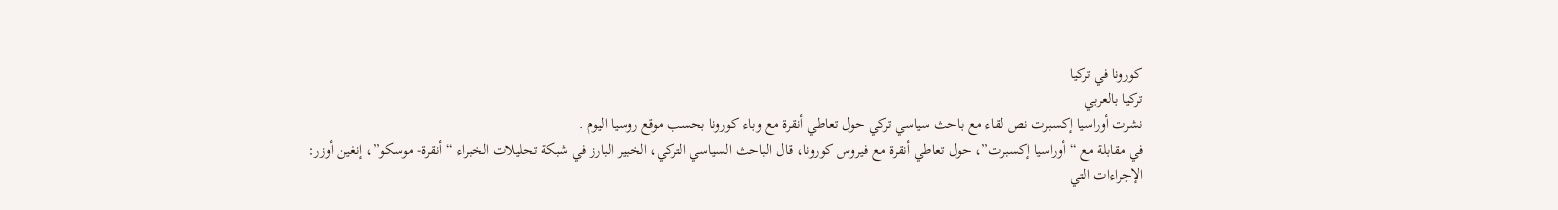كورونا في تركيا
تركيا بالعربي
نشرت أوراسيا إكسبرت نص لقاء مع باحث سياسي تركي حول تعاطي أنقرة مع وباء كورونا بحسب موقع روسيا اليوم .
في مقابلة مع “أوراسيا إكسبرت”، حول تعاطي أنقرة مع فيروس كورونا، قال الباحث السياسي التركي، الخبير البارز في شبكة تحليلات الخبراء “أنقرة- موسكو”، إنغين أوزر:
الإجراءات التي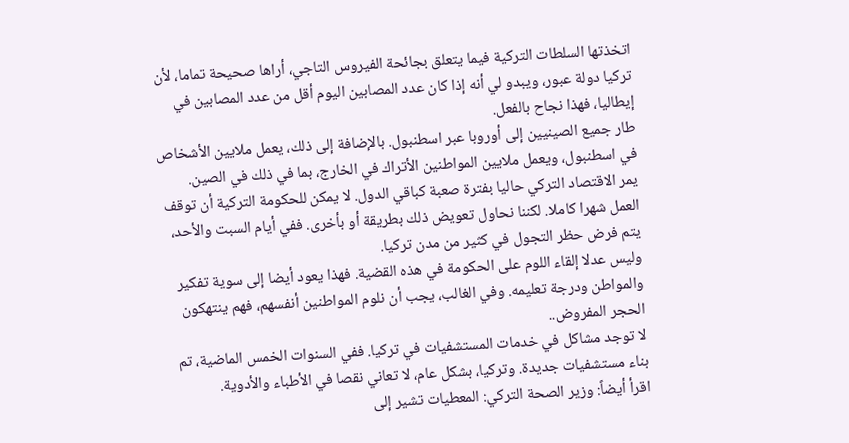اتخذتها السلطات التركية فيما يتعلق بجائحة الفيروس التاجي، أراها صحيحة تماما، لأن تركيا دولة عبور، ويبدو لي أنه إذا كان عدد المصابين اليوم أقل من عدد المصابين في إيطاليا، فهذا نجاح بالفعل.
طار جميع الصينيين إلى أوروبا عبر اسطنبول. بالإضافة إلى ذلك، يعمل ملايين الأشخاص في اسطنبول، ويعمل ملايين المواطنين الأتراك في الخارج، بما في ذلك في الصين.
يمر الاقتصاد التركي حاليا بفترة صعبة كباقي الدول. لا يمكن للحكومة التركية أن توقف العمل شهرا كاملا. لكننا نحاول تعويض ذلك بطريقة أو بأخرى. ففي أيام السبت والأحد، يتم فرض حظر التجول في كثير من مدن تركيا.
وليس عدلا إلقاء اللوم على الحكومة في هذه القضية. فهذا يعود أيضا إلى سوية تفكير والمواطن ودرجة تعليمه. وفي الغالب، يجب أن نلوم المواطنين أنفسهم، فهم ينتهكون الحجر المفروض..
لا توجد مشاكل في خدمات المستشفيات في تركيا. ففي السنوات الخمس الماضية، تم بناء مستشفيات جديدة. وتركيا، بشكل عام، لا تعاني نقصا في الأطباء والأدوية.
اقرأ أيضاً: وزير الصحة التركي: المعطيات تشير إلى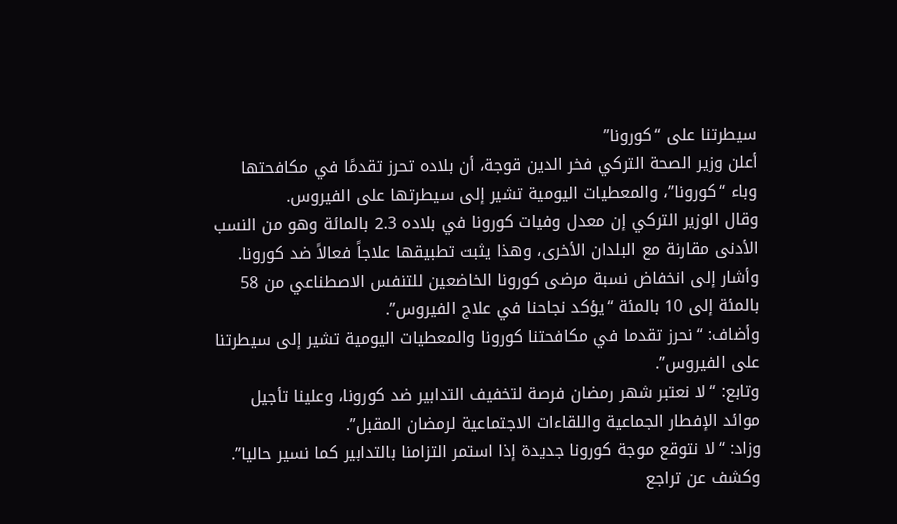سيطرتنا على “كورونا”
أعلن وزير الصحة التركي فخر الدين قوجة، أن بلاده تحرز تقدمًا في مكافحتها وباء “كورونا”، والمعطيات اليومية تشير إلى سيطرتها على الفيروس.
وقال الوزير التركي إن معدل وفيات كورونا في بلاده 2.3 بالمائة وهو من النسب الأدنى مقارنة مع البلدان الأخرى، وهذا يثبت تطبيقها علاجاً فعالاً ضد كورونا.
وأشار إلى انخفاض نسبة مرضى كورونا الخاضعين للتنفس الاصطناعي من 58 بالمئة إلى 10 بالمئة “يؤكد نجاحنا في علاج الفيروس”.
وأضاف: “نحرز تقدما في مكافحتنا كورونا والمعطيات اليومية تشير إلى سيطرتنا على الفيروس”.
وتابع: “لا نعتبر شهر رمضان فرصة لتخفيف التدابير ضد كورونا، وعلينا تأجيل موائد الإفطار الجماعية واللقاءات الاجتماعية لرمضان المقبل”.
وزاد: “لا نتوقع موجة كورونا جديدة إذا استمر التزامنا بالتدابير كما نسير حاليا”.
وكشف عن تراجع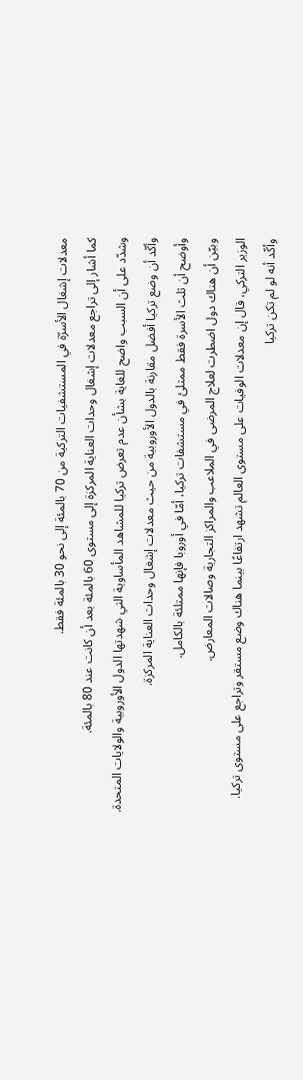معدلات إشغال الأسرّة في المستشفيات التركية من 70 بالمئة إلى نحو 30 بالمئة فقط.
كما أشار إلى تراجع معدلات إشغال وحدات العناية المركزة إلى مستوى 60 بالمئة بعد أن كانت عند 80 بالمئة.
وشدّد على أن السبب واضح للغاية بشأن عدم تعرض تركيا للمشاهد المأساوية التي شهدتها الدول الأوروبية والولايات المتحدة.
وأكّد أن وضع تركيا أفضل مقارنة بالدول الأوروبية من حيث معدلات إشغال وحدات العناية المركزة.
وأوضح أن ثلث الأسرة فقط ممتلئ في مستشفات تركيا، أمّا في أوروبا فإنها ممتلئة بالكامل.
وبيّن أن هناك دول اضطرت لعلاج المرضى في الملاعب والمراكز التجارية وصالات المعارض.
الوزير التركي، قال إن معدلات الوفيات على مستوى العالم تشهد ارتفاعًا بينما هناك وضع مستقر وتراجع على مستوى تركيا.
وأكّد أنه لو لم تكن تركيا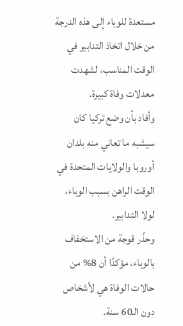مستعدة للوباء إلى هذه الدرجة من خلال اتخاذ التدابير في الوقت المناسب، لشهدت معدلات وفاة كبيرة.
وأفاد بأن وضع تركيا كان سيشبه ما تعاني منه بلدان أوروبا والولايات المتحدة في الوقت الراهن بسبب الوباء، لولا التدابير.
وحذّر قوجة من الاستخفاف بالوباء، مؤكدًا أن 8% من حالات الوفاة هي لأشخاص دون الـ60 سنة.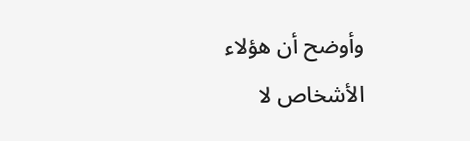وأوضح أن هؤلاء الأشخاص لا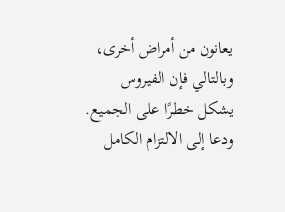يعانون من أمراض أخرى، وبالتالي فإن الفيروس يشكل خطرًا على الجميع.
ودعا إلى الالتزام الكامل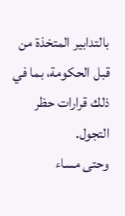بالتدابير المتخذة من قبل الحكومة، بما في ذلك قرارات حظر التجول.
وحتى مساء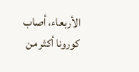الأربعاء، أصاب كورونا أكثر من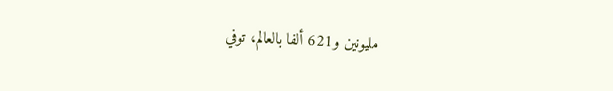مليونين و621 ألفا بالعالم، توفي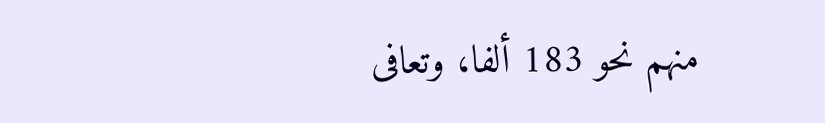منهم نحو 183 ألفا، وتعافى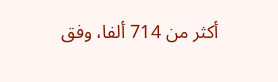أكثر من 714 ألفا، وفق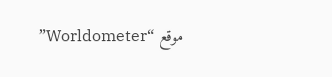موقع “Worldometer”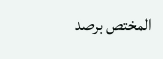المختص برصد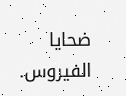ضحايا الفيروس.